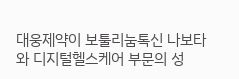대웅제약이 보툴리눔톡신 나보타와 디지털헬스케어 부문의 성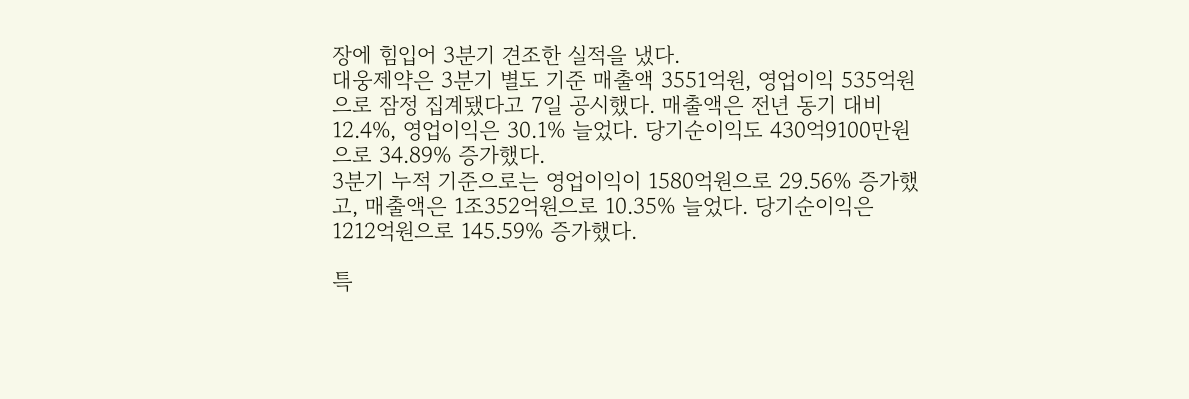장에 힘입어 3분기 견조한 실적을 냈다.
대웅제약은 3분기 별도 기준 매출액 3551억원, 영업이익 535억원으로 잠정 집계됐다고 7일 공시했다. 매출액은 전년 동기 대비 12.4%, 영업이익은 30.1% 늘었다. 당기순이익도 430억9100만원으로 34.89% 증가했다.
3분기 누적 기준으로는 영업이익이 1580억원으로 29.56% 증가했고, 매출액은 1조352억원으로 10.35% 늘었다. 당기순이익은 1212억원으로 145.59% 증가했다.

특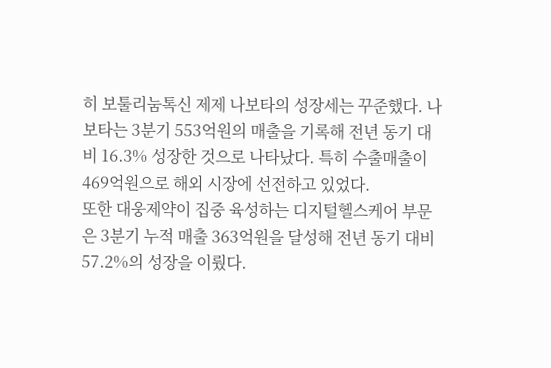히 보툴리눔톡신 제제 나보타의 성장세는 꾸준했다. 나보타는 3분기 553억원의 매출을 기록해 전년 동기 대비 16.3% 성장한 것으로 나타났다. 특히 수출매출이 469억원으로 해외 시장에 선전하고 있었다.
또한 대웅제약이 집중 육성하는 디지털헬스케어 부문은 3분기 누적 매출 363억원을 달성해 전년 동기 대비 57.2%의 성장을 이뤘다.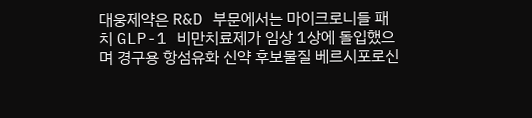대웅제약은 R&D 부문에서는 마이크로니들 패치 GLP-1 비만치료제가 임상 1상에 돌입했으며 경구용 항섬유화 신약 후보물질 베르시포로신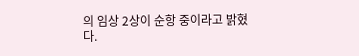의 임상 2상이 순항 중이라고 밝혔다.